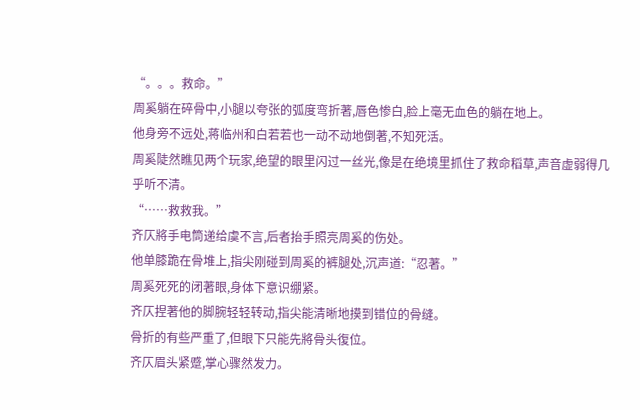“。。。救命。”
周奚躺在碎骨中,小腿以夸张的弧度弯折著,唇色惨白,脸上毫无血色的躺在地上。
他身旁不远处,蒋临州和白若若也一动不动地倒著,不知死活。
周奚陡然瞧见两个玩家,绝望的眼里闪过一丝光,像是在绝境里抓住了救命稻草,声音虚弱得几乎听不清。
“……救救我。”
齐仄將手电筒递给虞不言,后者抬手照亮周奚的伤处。
他单膝跪在骨堆上,指尖刚碰到周奚的裤腿处,沉声道:“忍著。”
周奚死死的闭著眼,身体下意识绷紧。
齐仄捏著他的脚腕轻轻转动,指尖能清晰地摸到错位的骨缝。
骨折的有些严重了,但眼下只能先將骨头復位。
齐仄眉头紧蹙,掌心骤然发力。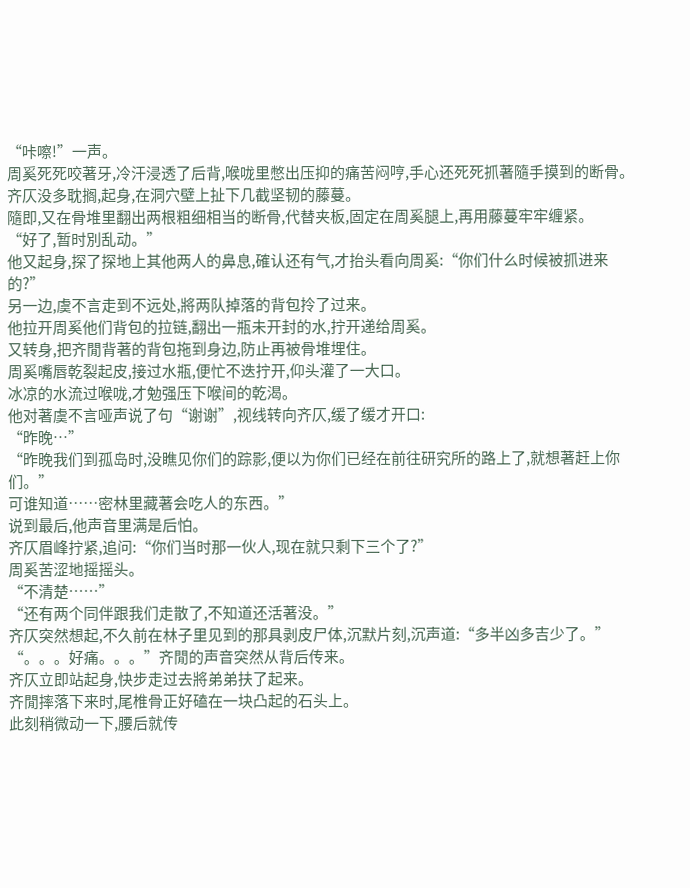“咔嚓!”一声。
周奚死死咬著牙,冷汗浸透了后背,喉咙里憋出压抑的痛苦闷哼,手心还死死抓著隨手摸到的断骨。
齐仄没多耽搁,起身,在洞穴壁上扯下几截坚韧的藤蔓。
隨即,又在骨堆里翻出两根粗细相当的断骨,代替夹板,固定在周奚腿上,再用藤蔓牢牢缠紧。
“好了,暂时別乱动。”
他又起身,探了探地上其他两人的鼻息,確认还有气,才抬头看向周奚:“你们什么时候被抓进来的?”
另一边,虞不言走到不远处,將两队掉落的背包拎了过来。
他拉开周奚他们背包的拉链,翻出一瓶未开封的水,拧开递给周奚。
又转身,把齐閒背著的背包拖到身边,防止再被骨堆埋住。
周奚嘴唇乾裂起皮,接过水瓶,便忙不迭拧开,仰头灌了一大口。
冰凉的水流过喉咙,才勉强压下喉间的乾渴。
他对著虞不言哑声说了句“谢谢”,视线转向齐仄,缓了缓才开口:
“昨晚…”
“昨晚我们到孤岛时,没瞧见你们的踪影,便以为你们已经在前往研究所的路上了,就想著赶上你们。”
可谁知道……密林里藏著会吃人的东西。”
说到最后,他声音里满是后怕。
齐仄眉峰拧紧,追问:“你们当时那一伙人,现在就只剩下三个了?”
周奚苦涩地摇摇头。
“不清楚……”
“还有两个同伴跟我们走散了,不知道还活著没。”
齐仄突然想起,不久前在林子里见到的那具剥皮尸体,沉默片刻,沉声道:“多半凶多吉少了。”
“。。。好痛。。。”齐閒的声音突然从背后传来。
齐仄立即站起身,快步走过去將弟弟扶了起来。
齐閒摔落下来时,尾椎骨正好磕在一块凸起的石头上。
此刻稍微动一下,腰后就传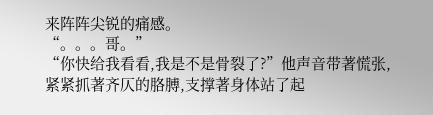来阵阵尖锐的痛感。
“。。。哥。”
“你快给我看看,我是不是骨裂了?”他声音带著慌张,紧紧抓著齐仄的胳膊,支撑著身体站了起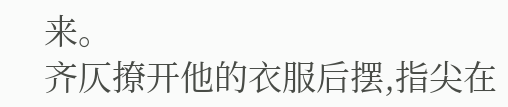来。
齐仄撩开他的衣服后摆,指尖在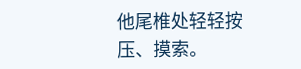他尾椎处轻轻按压、摸索。